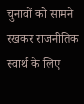चुनावों को सामने रखकर राजनीतिक स्वार्थ के लिए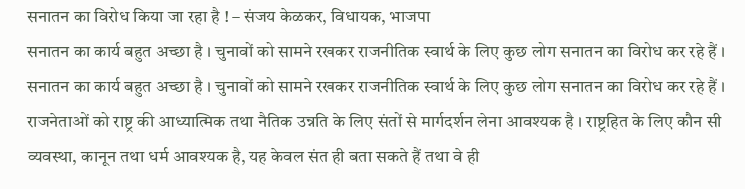सनातन का विरोध किया जा रहा है ! – संजय केळकर, विधायक, भाजपा
सनातन का कार्य बहुत अच्छा है । चुनावों को सामने रखकर राजनीतिक स्वार्थ के लिए कुछ लोग सनातन का विरोध कर रहे हैं ।
सनातन का कार्य बहुत अच्छा है । चुनावों को सामने रखकर राजनीतिक स्वार्थ के लिए कुछ लोग सनातन का विरोध कर रहे हैं ।
राजनेताओं को राष्ट्र की आध्यात्मिक तथा नैतिक उन्नति के लिए संतों से मार्गदर्शन लेना आवश्यक है । राष्ट्रहित के लिए कौन सी व्यवस्था, कानून तथा धर्म आवश्यक है, यह केवल संत ही बता सकते हैं तथा वे ही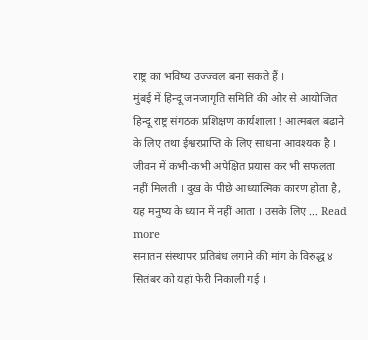राष्ट्र का भविष्य उज्ज्वल बना सकते हैं ।
मुंबई में हिन्दू जनजागृति समिति की ओर से आयोजित हिन्दू राष्ट्र संगठक प्रशिक्षण कार्यशाला ! आत्मबल बढाने के लिए तथा ईश्वरप्राप्ति के लिए साधना आवश्यक है । जीवन में कभी-कभी अपेक्षित प्रयास कर भी सफलता नहीं मिलती । दुख के पीछे आध्यात्मिक कारण होता है, यह मनुष्य के ध्यान में नहीं आता । उसके लिए … Read more
सनातन संस्थापर प्रतिबंध लगाने की मांग के विरुद्ध ४ सितंबर को यहां फेरी निकाली गई ।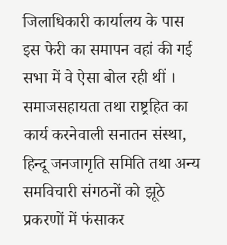जिलाधिकारी कार्यालय के पास इस फेरी का समापन वहां की गई सभा में वे ऐसा बोल रही थीं ।
समाजसहायता तथा राष्ट्रहित का कार्य करनेवाली सनातन संस्था, हिन्दू जनजागृति समिति तथा अन्य समविचारी संगठनों को झूठे प्रकरणों में फंसाकर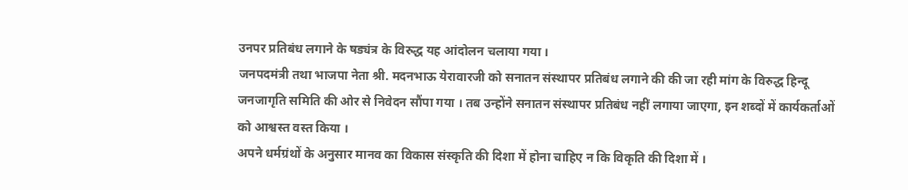उनपर प्रतिबंध लगाने के षड्यंत्र के विरुद्ध यह आंदोलन चलाया गया ।
जनपदमंत्री तथा भाजपा नेता श्री. मदनभाऊ येरावारजी को सनातन संस्थापर प्रतिबंध लगाने की की जा रही मांग के विरुद्ध हिन्दू जनजागृति समिति की ओर से निवेदन सौंपा गया । तब उन्होंने सनातन संस्थापर प्रतिबंध नहीं लगाया जाएगा, इन शब्दों में कार्यकर्ताओं को आश्वस्त वस्त किया ।
अपने धर्मग्रंथों के अनुसार मानव का विकास संस्कृति की दिशा में होना चाहिए न कि विकृति की दिशा में ।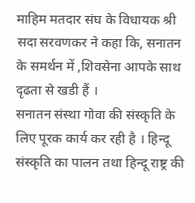माहिम मतदार संघ के विधायक श्री सदा सरवणकर ने कहा कि, सनातन के समर्थन में ,शिवसेना आपके साथ दृढता से खडी हैं ।
सनातन संस्था गोवा की संस्कृति के लिए पूरक कार्य कर रही है । हिन्दू संस्कृति का पालन तथा हिन्दू राष्ट्र की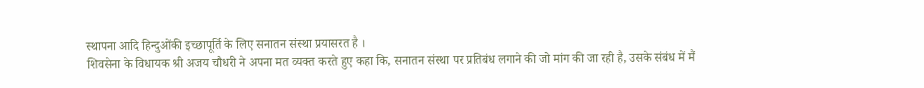स्थापना आदि हिन्दुओंकी इच्छापूर्ति के लिए सनातन संस्था प्रयासरत है ।
शिवसेना के विधायक श्री अजय चौधरी ने अपना मत व्यक्त करते हुए कहा कि, सनातन संस्था पर प्रतिबंध लगाने की जो मांग की जा रही है, उसके संबंध में मैं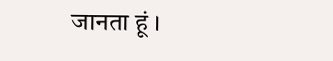जानता हूं ।